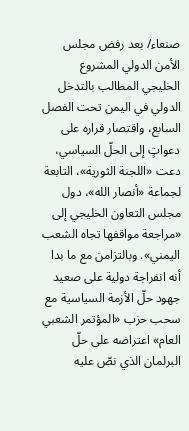صنعاء/ بعد رفض مجلس الأمن الدولي المشروع الخليجي المطالب بالتدخل الدولي في اليمن تحت الفصل السابع، واقتصار قراره على دعواتٍ إلى الحلّ السياسي، دعت «اللجنة الثورية»، التابعة لجماعة «أنصار الله»، دول مجلس التعاون الخليجي إلى «مراجعة مواقفها تجاه الشعب اليمني». وبالتزامن مع ما بدا أنه انفراجة دولية على صعيد جهود حلّ الأزمة السياسية مع سحب حزب «المؤتمر الشعبي العام» اعتراضه على حلّ البرلمان الذي نصّ عليه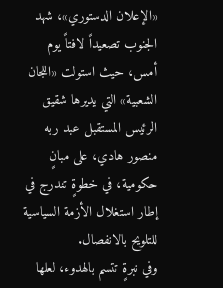«الإعلان الدستوري»، شهد الجنوب تصعيداً لافتاً يوم أمس، حيث استولت «اللجان الشعبية» التي يديرها شقيق الرئيس المستقبل عبد ربه منصور هادي، على مبانٍ حكومية، في خطوةٍ تندرج في إطار استغلال الأزمة السياسية للتلويح بالانفصال.
وفي نبرةٍ تتسم بالهدوء، لعلها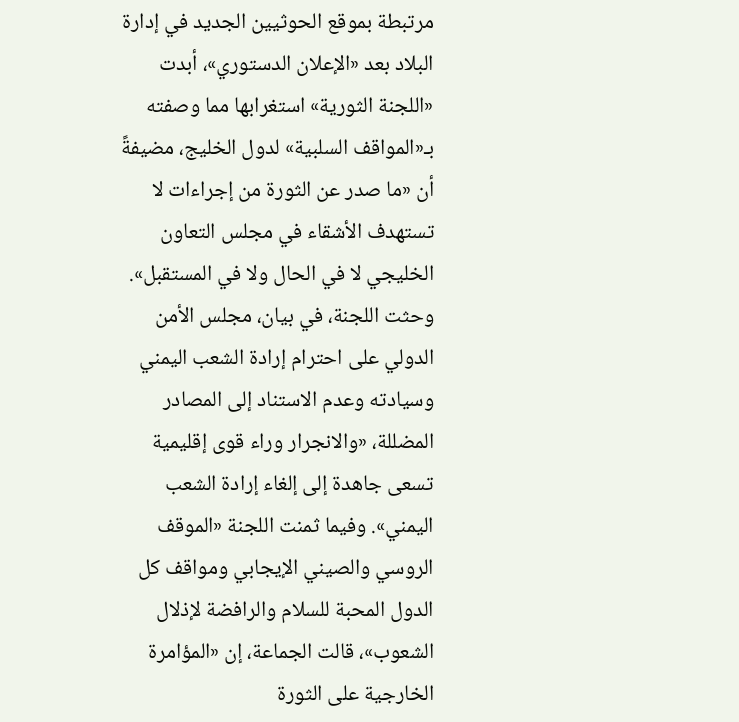مرتبطة بموقع الحوثيين الجديد في إدارة البلاد بعد «الإعلان الدستوري»، أبدت «اللجنة الثورية» استغرابها مما وصفته بـ«المواقف السلبية» لدول الخليج، مضيفةً أن «ما صدر عن الثورة من إجراءات لا تستهدف الأشقاء في مجلس التعاون الخليجي لا في الحال ولا في المستقبل».
وحثت اللجنة، في بيان، مجلس الأمن الدولي على احترام إرادة الشعب اليمني وسيادته وعدم الاستناد إلى المصادر المضللة، «والانجرار وراء قوى إقليمية تسعى جاهدة إلى إلغاء إرادة الشعب اليمني». وفيما ثمنت اللجنة «الموقف الروسي والصيني الإيجابي ومواقف كل الدول المحبة للسلام والرافضة لإذلال الشعوب»، قالت الجماعة، إن «المؤامرة الخارجية على الثورة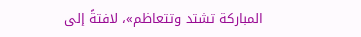المباركة تشتد وتتعاظم»، لافتةً إلى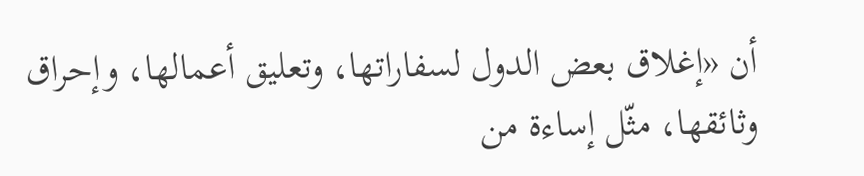أن «إغلاق بعض الدول لسفاراتها، وتعليق أعمالها، وإحراق وثائقها، مثّل إساءة من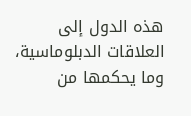هذه الدول إلى العلاقات الدبلوماسية، وما يحكمها من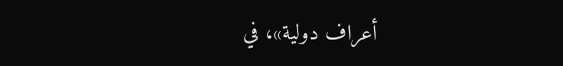أعراف دولية»، في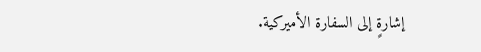إشارةٍ إلى السفارة الأميركية.